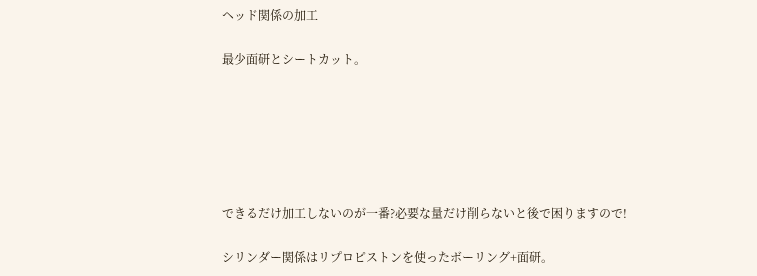ヘッド関係の加工

最少面研とシートカット。






できるだけ加工しないのが一番?必要な量だけ削らないと後で困りますので!

シリンダー関係はリプロピストンを使ったボーリング+面研。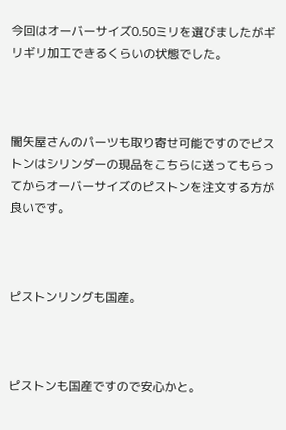今回はオーバーサイズ0.50ミリを選びましたがギリギリ加工できるくらいの状態でした。



闇矢屋さんのパーツも取り寄せ可能ですのでピストンはシリンダーの現品をこちらに送ってもらってからオーバーサイズのピストンを注文する方が良いです。



ピストンリングも国産。



ピストンも国産ですので安心かと。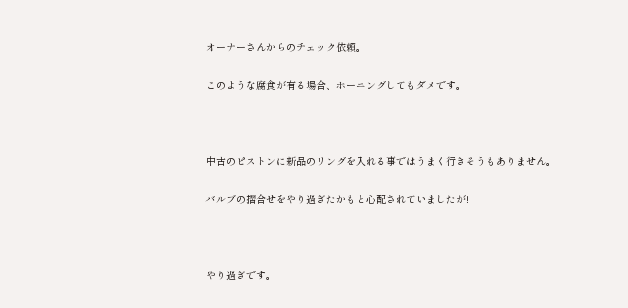オーナーさんからのチェック依頼。

このような腐食が有る場合、ホーニングしてもダメです。



中古のピストンに新品のリングを入れる事ではうまく行きそうもありません。

バルブの摺合せをやり過ぎたかもと心配されていましたが!



やり過ぎです。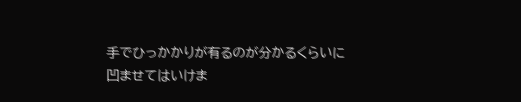手でひっかかりが有るのが分かるくらいに凹ませてはいけま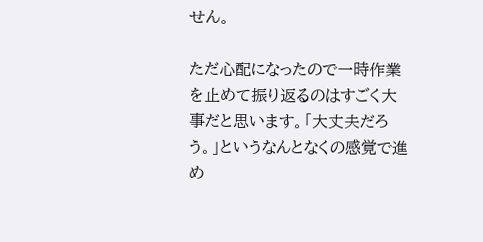せん。

ただ心配になったので一時作業を止めて振り返るのはすごく大事だと思います。「大丈夫だろう。」というなんとなくの感覚で進め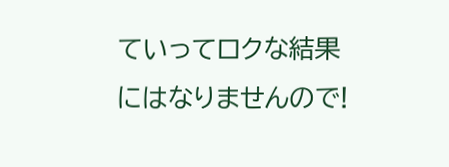ていってロクな結果にはなりませんので!